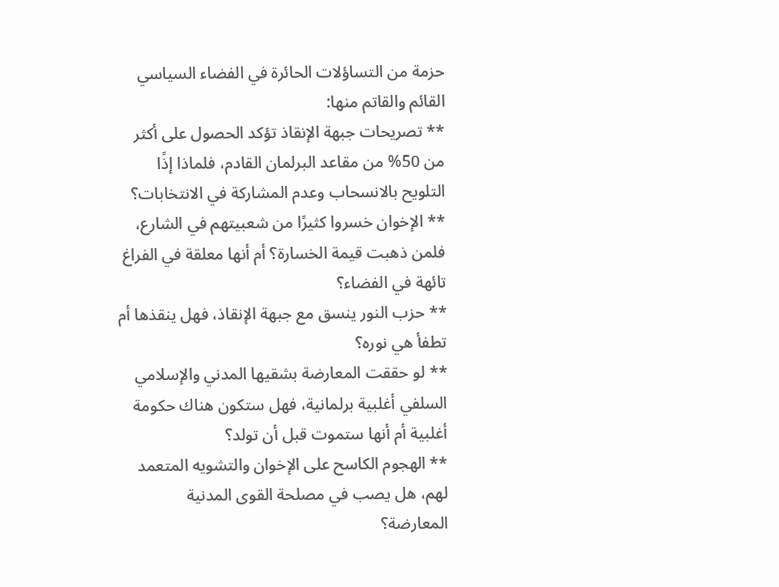حزمة من التساؤلات الحائرة في الفضاء السياسي القائم والقاتم منها:
** تصريحات جبهة الإنقاذ تؤكد الحصول على أكثر من 50% من مقاعد البرلمان القادم، فلماذا إذًا التلويح بالانسحاب وعدم المشاركة في الانتخابات؟
** الإخوان خسروا كثيرًا من شعبيتهم في الشارع، فلمن ذهبت قيمة الخسارة؟ أم أنها معلقة في الفراغ تائهة في الفضاء؟
** حزب النور ينسق مع جبهة الإنقاذ، فهل ينقذها أم تطفأ هي نوره؟
** لو حققت المعارضة بشقيها المدني والإسلامي السلفي أغلبية برلمانية، فهل ستكون هناك حكومة أغلبية أم أنها ستموت قبل أن تولد؟
** الهجوم الكاسح على الإخوان والتشويه المتعمد لهم، هل يصب في مصلحة القوى المدنية المعارضة؟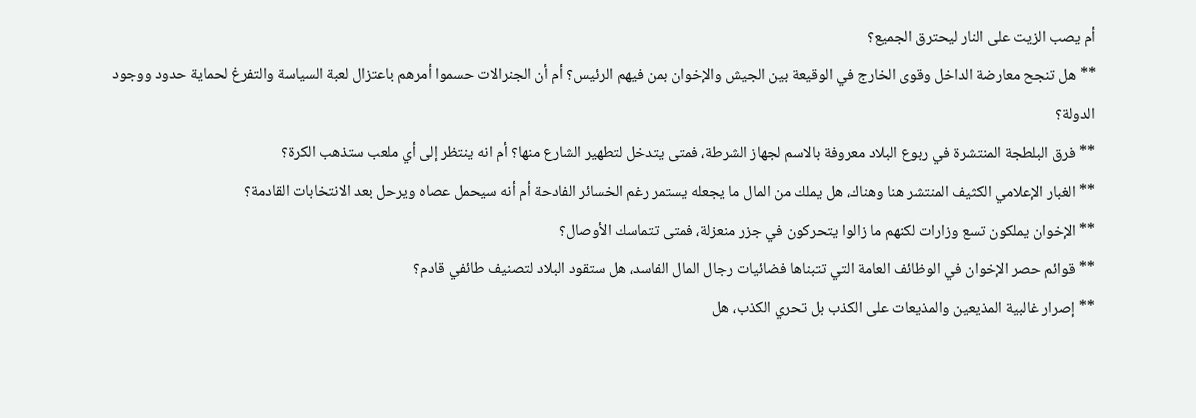أم يصب الزيت على النار ليحترق الجميع؟
** هل تنجح معارضة الداخل وقوى الخارج في الوقيعة بين الجيش والإخوان بمن فيهم الرئيس؟ أم أن الجنرالات حسموا أمرهم باعتزال لعبة السياسة والتفرغ لحماية حدود ووجود الدولة؟
** فرق البلطجة المنتشرة في ربوع البلاد معروفة بالاسم لجهاز الشرطة، فمتى يتدخل لتطهير الشارع منها؟ أم انه ينتظر إلى أي ملعب ستذهب الكرة؟
** الغبار الإعلامي الكثيف المنتشر هنا وهناك، هل يملك من المال ما يجعله يستمر رغم الخسائر الفادحة أم أنه سيحمل عصاه ويرحل بعد الانتخابات القادمة؟
** الإخوان يملكون تسع وزارات لكنهم ما زالوا يتحركون في جزر منعزلة، فمتى تتماسك الأوصال؟
** قوائم حصر الإخوان في الوظائف العامة التي تتبناها فضائيات رجال المال الفاسد، هل ستقود البلاد لتصنيف طائفي قادم؟
** إصرار غالبية المذيعين والمذيعات على الكذب بل تحري الكذب، هل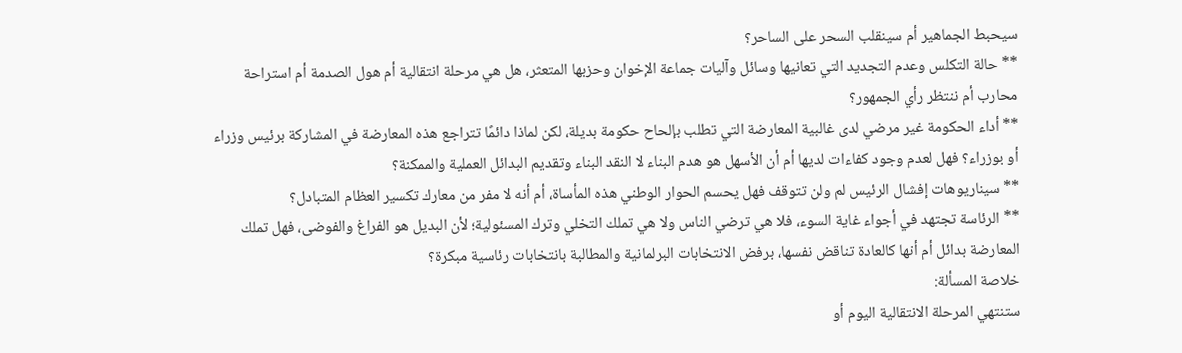سيحبط الجماهير أم سينقلب السحر على الساحر؟
** حالة التكلس وعدم التجديد التي تعانيها وسائل وآليات جماعة الإخوان وحزبها المتعثر، هل هي مرحلة انتقالية أم هول الصدمة أم استراحة محارب أم ننتظر رأي الجمهور؟
** أداء الحكومة غير مرضي لدى غالبية المعارضة التي تطلب بإلحاح حكومة بديلة، لكن لماذا دائمًا تتراجع هذه المعارضة في المشاركة برئيس وزراء أو بوزراء؟ فهل لعدم وجود كفاءات لديها أم أن الأسهل هو هدم البناء لا النقد البناء وتقديم البدائل العملية والممكنة؟
** سيناريوهات إفشال الرئيس لم ولن تتوقف فهل يحسم الحوار الوطني هذه المأساة، أم أنه لا مفر من معارك تكسير العظام المتبادل؟
** الرئاسة تجتهد في أجواء غاية السوء، فلا هي ترضي الناس ولا هي تملك التخلي وترك المسئولية؛ لأن البديل هو الفراغ والفوضى، فهل تملك المعارضة بدائل أم أنها كالعادة تناقض نفسها، برفض الانتخابات البرلمانية والمطالبة بانتخابات رئاسية مبكرة؟
خلاصة المسألة:
ستنتهي المرحلة الانتقالية اليوم أو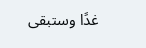غدًا وستبقى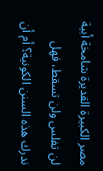مصر الكبيرة القديرة شامخة أبية لن تفلس ولن تسقط، فهل ندرك هذه السنن الكونية؟ أم أن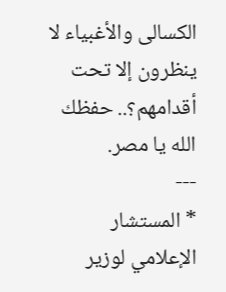الكسالى والأغبياء لا ينظرون إلا تحت أقدامهم؟.. حفظك الله يا مصر.
---
* المستشار الإعلامي لوزير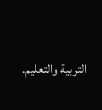التربية والتعليم.